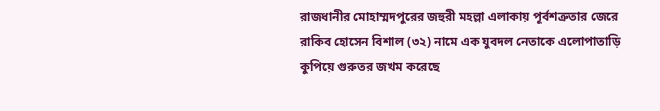রাজধানীর মোহাম্মদপুরের জহুরী মহল্লা এলাকায় পূর্বশত্রুতার জেরে রাকিব হোসেন বিশাল (৩২) নামে এক যুবদল নেতাকে এলোপাতাড়ি কুপিয়ে গুরুতর জখম করেছে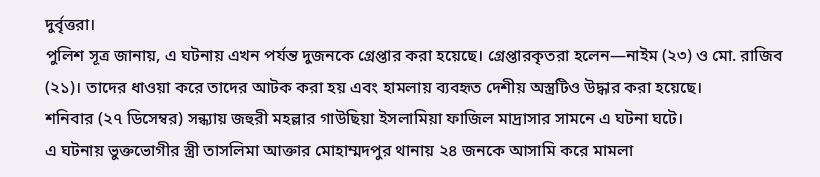দুর্বৃত্তরা।
পুলিশ সূত্র জানায়, এ ঘটনায় এখন পর্যন্ত দুজনকে গ্রেপ্তার করা হয়েছে। গ্রেপ্তারকৃতরা হলেন—নাইম (২৩) ও মো. রাজিব (২১)। তাদের ধাওয়া করে তাদের আটক করা হয় এবং হামলায় ব্যবহৃত দেশীয় অস্ত্রটিও উদ্ধার করা হয়েছে।
শনিবার (২৭ ডিসেম্বর) সন্ধ্যায় জহুরী মহল্লার গাউছিয়া ইসলামিয়া ফাজিল মাদ্রাসার সামনে এ ঘটনা ঘটে।
এ ঘটনায় ভুক্তভোগীর স্ত্রী তাসলিমা আক্তার মোহাম্মদপুর থানায় ২৪ জনকে আসামি করে মামলা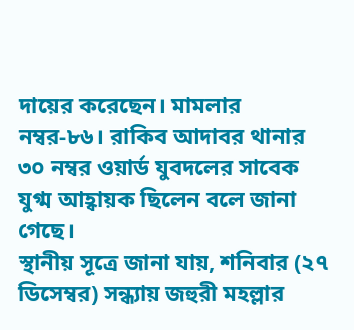দায়ের করেছেন। মামলার নম্বর-৮৬। রাকিব আদাবর থানার ৩০ নম্বর ওয়ার্ড যুবদলের সাবেক যুগ্ম আহ্বায়ক ছিলেন বলে জানা গেছে।
স্থানীয় সূত্রে জানা যায়, শনিবার (২৭ ডিসেম্বর) সন্ধ্যায় জহুরী মহল্লার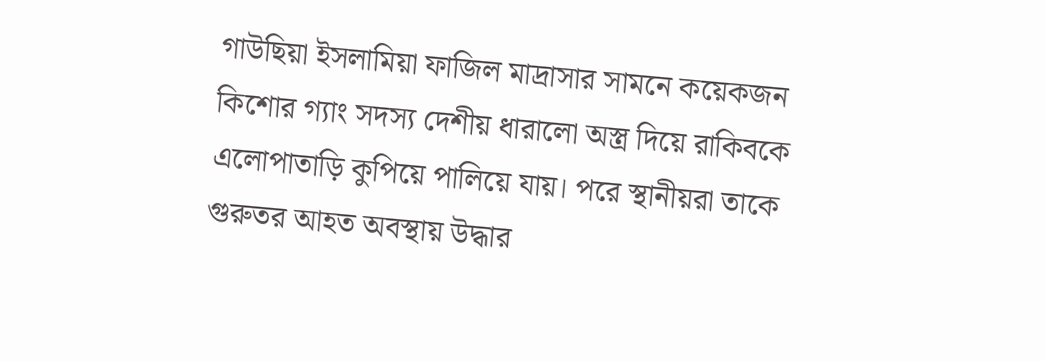গাউছিয়া ইসলামিয়া ফাজিল মাদ্রাসার সামনে কয়েকজন কিশোর গ্যাং সদস্য দেশীয় ধারালো অস্ত্র দিয়ে রাকিবকে এলোপাতাড়ি কুপিয়ে পালিয়ে যায়। পরে স্থানীয়রা তাকে গুরুতর আহত অবস্থায় উদ্ধার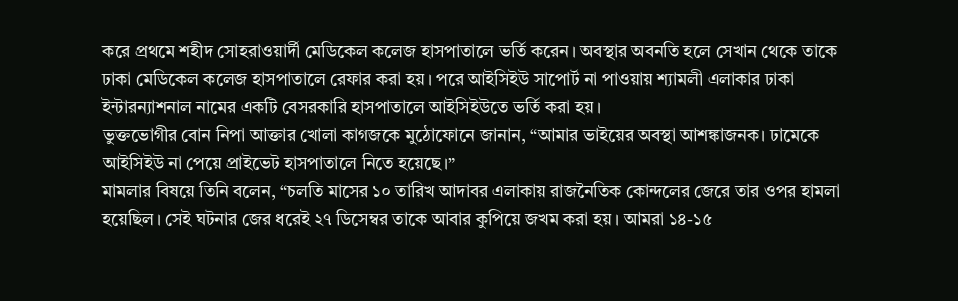করে প্রথমে শহীদ সোহরাওয়ার্দী মেডিকেল কলেজ হাসপাতালে ভর্তি করেন। অবস্থার অবনতি হলে সেখান থেকে তাকে ঢাকা মেডিকেল কলেজ হাসপাতালে রেফার করা হয়। পরে আইসিইউ সাপোর্ট না পাওয়ায় শ্যামলী এলাকার ঢাকা ইন্টারন্যাশনাল নামের একটি বেসরকারি হাসপাতালে আইসিইউতে ভর্তি করা হয়।
ভুক্তভোগীর বোন নিপা আক্তার খোলা কাগজকে মুঠোফোনে জানান, “আমার ভাইয়ের অবস্থা আশঙ্কাজনক। ঢামেকে আইসিইউ না পেয়ে প্রাইভেট হাসপাতালে নিতে হয়েছে।”
মামলার বিষয়ে তিনি বলেন, “চলতি মাসের ১০ তারিখ আদাবর এলাকায় রাজনৈতিক কোন্দলের জেরে তার ওপর হামলা হয়েছিল। সেই ঘটনার জের ধরেই ২৭ ডিসেম্বর তাকে আবার কুপিয়ে জখম করা হয়। আমরা ১৪-১৫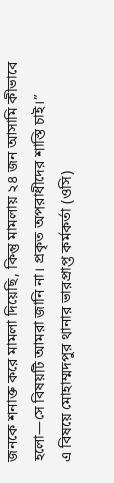জনকে শনাক্ত করে মামলা দিয়েছি, কিন্তু মামলায় ২৪ জন আসামি কীভাবে হলো—সে বিষয়টি আমরা জানি না। প্রকৃত অপরাধীদের শাস্তি চাই।”
এ বিষয়ে মোহাম্মদপুর থানার ভারপ্রাপ্ত কর্মকর্তা (ওসি)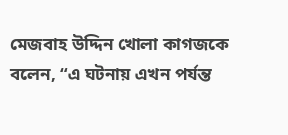মেজবাহ উদ্দিন খোলা কাগজকে বলেন, “এ ঘটনায় এখন পর্যন্ত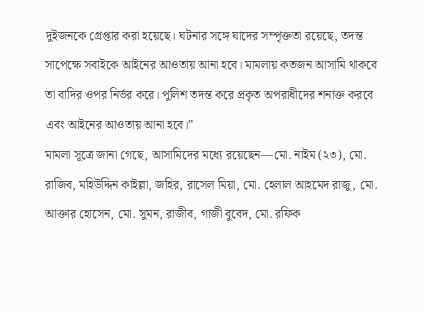দুইজনকে গ্রেপ্তার করা হয়েছে। ঘটনার সঙ্গে যাদের সম্পৃক্ততা রয়েছে, তদন্ত সাপেক্ষে সবাইকে আইনের আওতায় আনা হবে। মামলায় কতজন আসামি থাকবে তা বাদির ওপর নির্ভর করে। পুলিশ তদন্ত করে প্রকৃত অপরাধীদের শনাক্ত করবে এবং আইনের আওতায় আনা হবে।”
মামলা সূত্রে জানা গেছে, আসামিদের মধ্যে রয়েছেন—মো. নাইম (২৩), মো. রাজিব, মহিউদ্দিন কাইল্লা, জহির, রাসেল মিয়া, মো. হেলাল আহমেদ রাজু, মো. আক্তার হোসেন, মো. সুমন, রাজীব, গাজী বুবেদ, মো. রফিক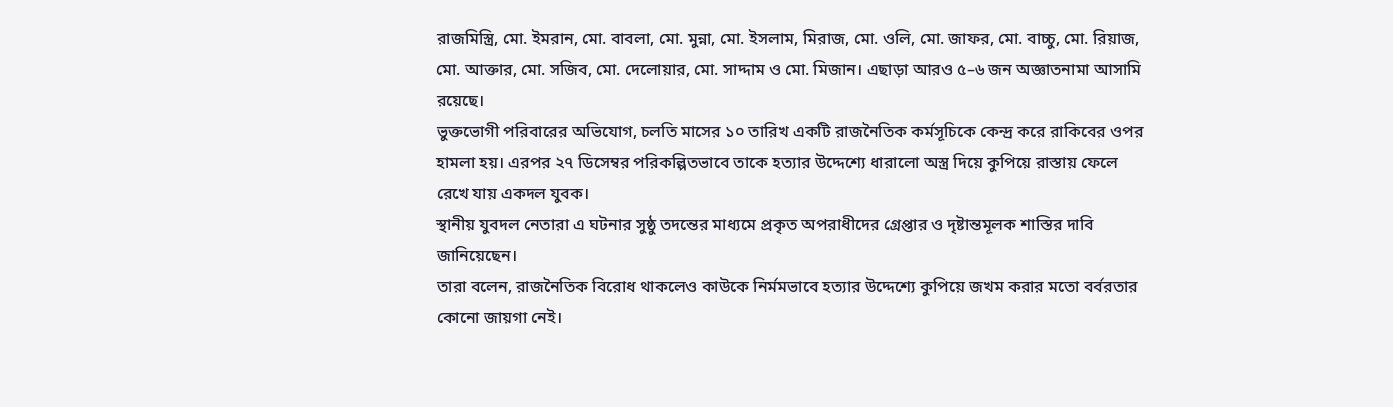রাজমিস্ত্রি, মো. ইমরান, মো. বাবলা, মো. মুন্না, মো. ইসলাম, মিরাজ, মো. ওলি, মো. জাফর, মো. বাচ্চু, মো. রিয়াজ, মো. আক্তার, মো. সজিব, মো. দেলোয়ার, মো. সাদ্দাম ও মো. মিজান। এছাড়া আরও ৫–৬ জন অজ্ঞাতনামা আসামি রয়েছে।
ভুক্তভোগী পরিবারের অভিযোগ, চলতি মাসের ১০ তারিখ একটি রাজনৈতিক কর্মসূচিকে কেন্দ্র করে রাকিবের ওপর হামলা হয়। এরপর ২৭ ডিসেম্বর পরিকল্পিতভাবে তাকে হত্যার উদ্দেশ্যে ধারালো অস্ত্র দিয়ে কুপিয়ে রাস্তায় ফেলে রেখে যায় একদল যুবক।
স্থানীয় যুবদল নেতারা এ ঘটনার সুষ্ঠু তদন্তের মাধ্যমে প্রকৃত অপরাধীদের গ্রেপ্তার ও দৃষ্টান্তমূলক শাস্তির দাবি জানিয়েছেন।
তারা বলেন, রাজনৈতিক বিরোধ থাকলেও কাউকে নির্মমভাবে হত্যার উদ্দেশ্যে কুপিয়ে জখম করার মতো বর্বরতার কোনো জায়গা নেই।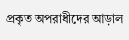প্রকৃত অপরাধীদের আড়াল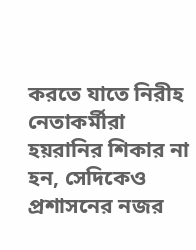করতে যাতে নিরীহ নেতাকর্মীরা হয়রানির শিকার না হন, সেদিকেও প্রশাসনের নজর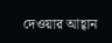দেওয়ার আহ্বান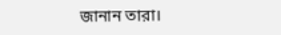জানান তারা।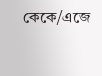কেকে/এজে